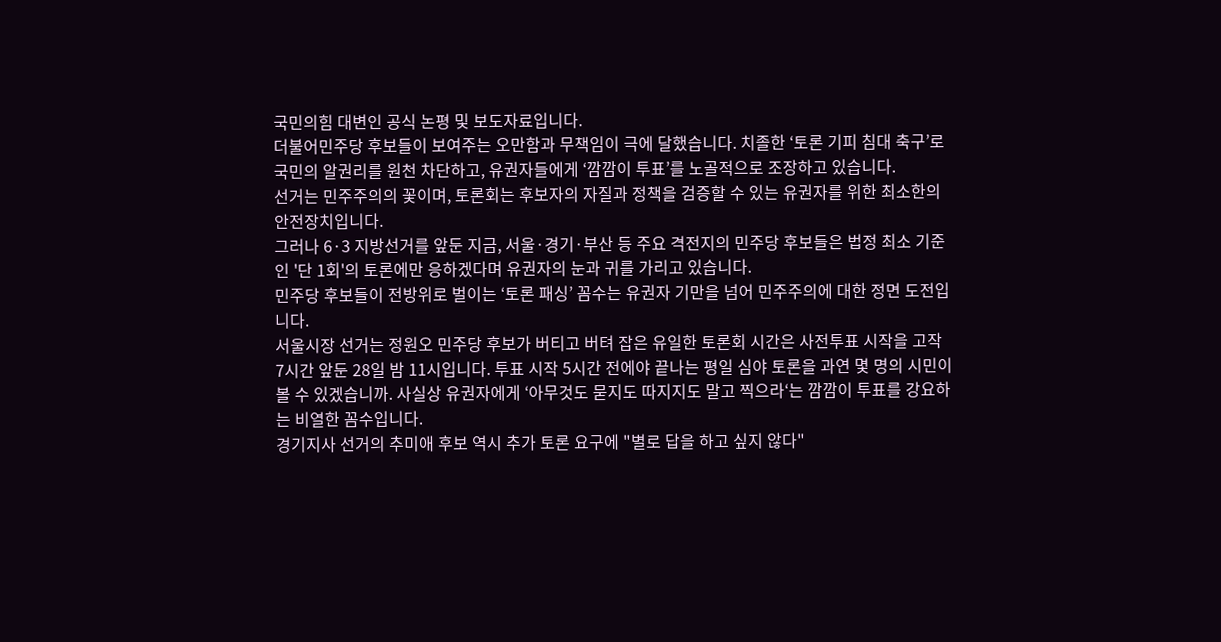국민의힘 대변인 공식 논평 및 보도자료입니다.
더불어민주당 후보들이 보여주는 오만함과 무책임이 극에 달했습니다. 치졸한 ‘토론 기피 침대 축구’로 국민의 알권리를 원천 차단하고, 유권자들에게 ‘깜깜이 투표’를 노골적으로 조장하고 있습니다.
선거는 민주주의의 꽃이며, 토론회는 후보자의 자질과 정책을 검증할 수 있는 유권자를 위한 최소한의 안전장치입니다.
그러나 6·3 지방선거를 앞둔 지금, 서울·경기·부산 등 주요 격전지의 민주당 후보들은 법정 최소 기준인 '단 1회'의 토론에만 응하겠다며 유권자의 눈과 귀를 가리고 있습니다.
민주당 후보들이 전방위로 벌이는 ‘토론 패싱’ 꼼수는 유권자 기만을 넘어 민주주의에 대한 정면 도전입니다.
서울시장 선거는 정원오 민주당 후보가 버티고 버텨 잡은 유일한 토론회 시간은 사전투표 시작을 고작 7시간 앞둔 28일 밤 11시입니다. 투표 시작 5시간 전에야 끝나는 평일 심야 토론을 과연 몇 명의 시민이 볼 수 있겠습니까. 사실상 유권자에게 ‘아무것도 묻지도 따지지도 말고 찍으라‘는 깜깜이 투표를 강요하는 비열한 꼼수입니다.
경기지사 선거의 추미애 후보 역시 추가 토론 요구에 "별로 답을 하고 싶지 않다"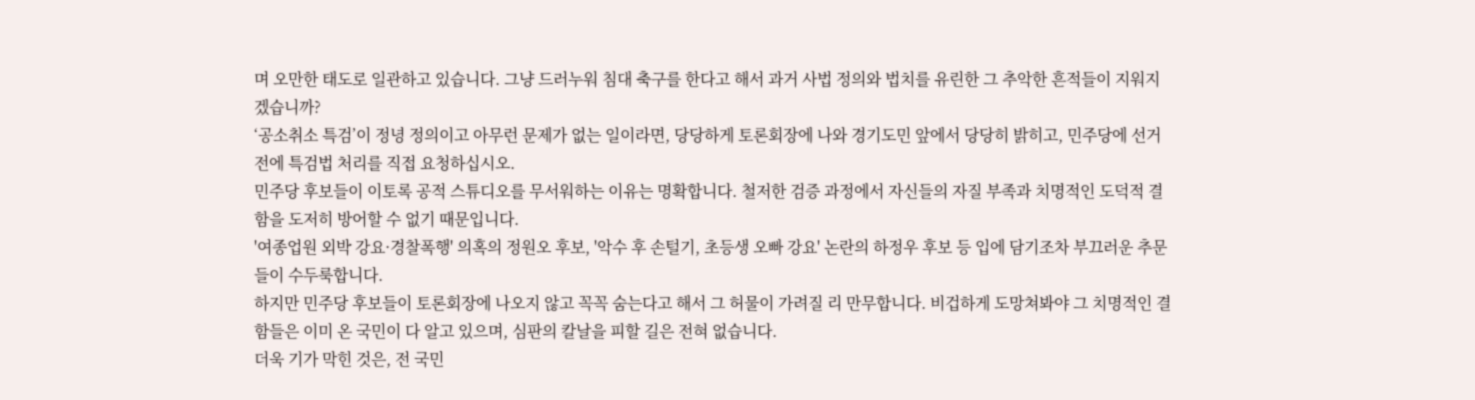며 오만한 태도로 일관하고 있습니다. 그냥 드러누워 침대 축구를 한다고 해서 과거 사법 정의와 법치를 유린한 그 추악한 흔적들이 지워지겠습니까?
‘공소취소 특검’이 정녕 정의이고 아무런 문제가 없는 일이라면, 당당하게 토론회장에 나와 경기도민 앞에서 당당히 밝히고, 민주당에 선거 전에 특검법 처리를 직접 요청하십시오.
민주당 후보들이 이토록 공적 스튜디오를 무서워하는 이유는 명확합니다. 철저한 검증 과정에서 자신들의 자질 부족과 치명적인 도덕적 결함을 도저히 방어할 수 없기 때문입니다.
'여종업원 외박 강요·경찰폭행' 의혹의 정원오 후보, '악수 후 손털기, 초등생 오빠 강요' 논란의 하정우 후보 등 입에 담기조차 부끄러운 추문들이 수두룩합니다.
하지만 민주당 후보들이 토론회장에 나오지 않고 꼭꼭 숨는다고 해서 그 허물이 가려질 리 만무합니다. 비겁하게 도망쳐봐야 그 치명적인 결함들은 이미 온 국민이 다 알고 있으며, 심판의 칼날을 피할 길은 전혀 없습니다.
더욱 기가 막힌 것은, 전 국민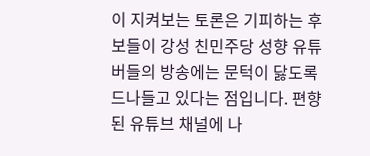이 지켜보는 토론은 기피하는 후보들이 강성 친민주당 성향 유튜버들의 방송에는 문턱이 닳도록 드나들고 있다는 점입니다. 편향된 유튜브 채널에 나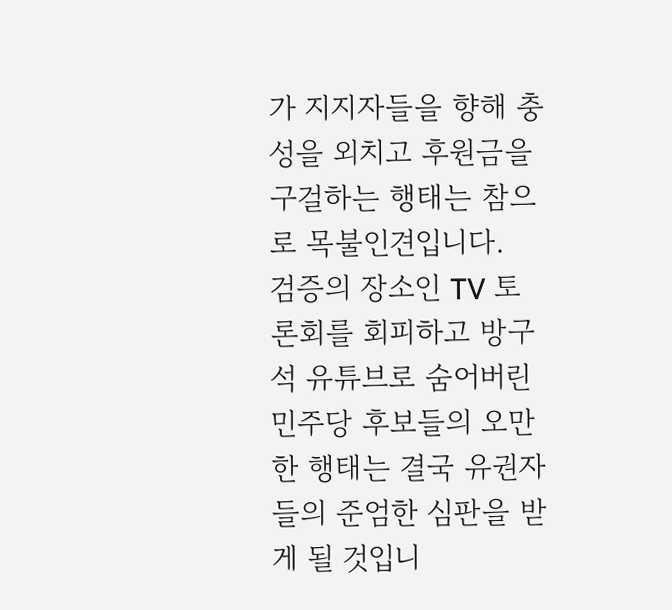가 지지자들을 향해 충성을 외치고 후원금을 구걸하는 행태는 참으로 목불인견입니다.
검증의 장소인 TV 토론회를 회피하고 방구석 유튜브로 숨어버린 민주당 후보들의 오만한 행태는 결국 유권자들의 준엄한 심판을 받게 될 것입니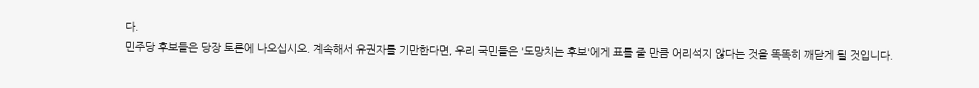다.
민주당 후보들은 당장 토론에 나오십시오. 계속해서 유권자를 기만한다면, 우리 국민들은 '도망치는 후보'에게 표를 줄 만큼 어리석지 않다는 것을 똑똑히 깨닫게 될 것입니다.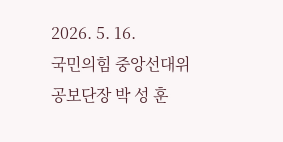2026. 5. 16.
국민의힘 중앙선대위 공보단장 박 성 훈